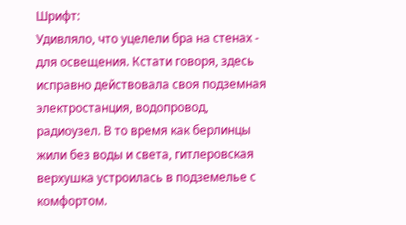Шрифт:
Удивляло, что уцелели бра на стенах - для освещения. Кстати говоря, здесь исправно действовала своя подземная электростанция, водопровод, радиоузел. В то время как берлинцы жили без воды и света, гитлеровская верхушка устроилась в подземелье с комфортом.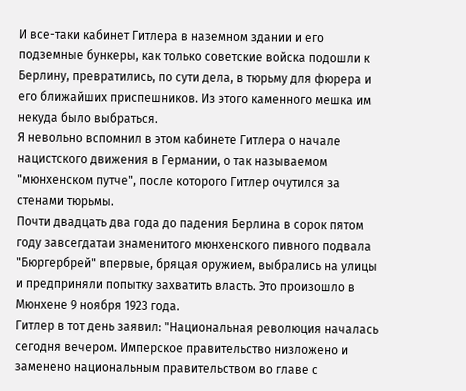И все-таки кабинет Гитлера в наземном здании и его подземные бункеры, как только советские войска подошли к Берлину, превратились, по сути дела, в тюрьму для фюрера и его ближайших приспешников. Из этого каменного мешка им некуда было выбраться.
Я невольно вспомнил в этом кабинете Гитлера о начале нацистского движения в Германии, о так называемом "мюнхенском путче", после которого Гитлер очутился за стенами тюрьмы.
Почти двадцать два года до падения Берлина в сорок пятом году завсегдатаи знаменитого мюнхенского пивного подвала "Бюргербрей" впервые, бряцая оружием, выбрались на улицы и предприняли попытку захватить власть. Это произошло в Мюнхене 9 ноября 1923 года.
Гитлер в тот день заявил: "Национальная революция началась сегодня вечером. Имперское правительство низложено и заменено национальным правительством во главе с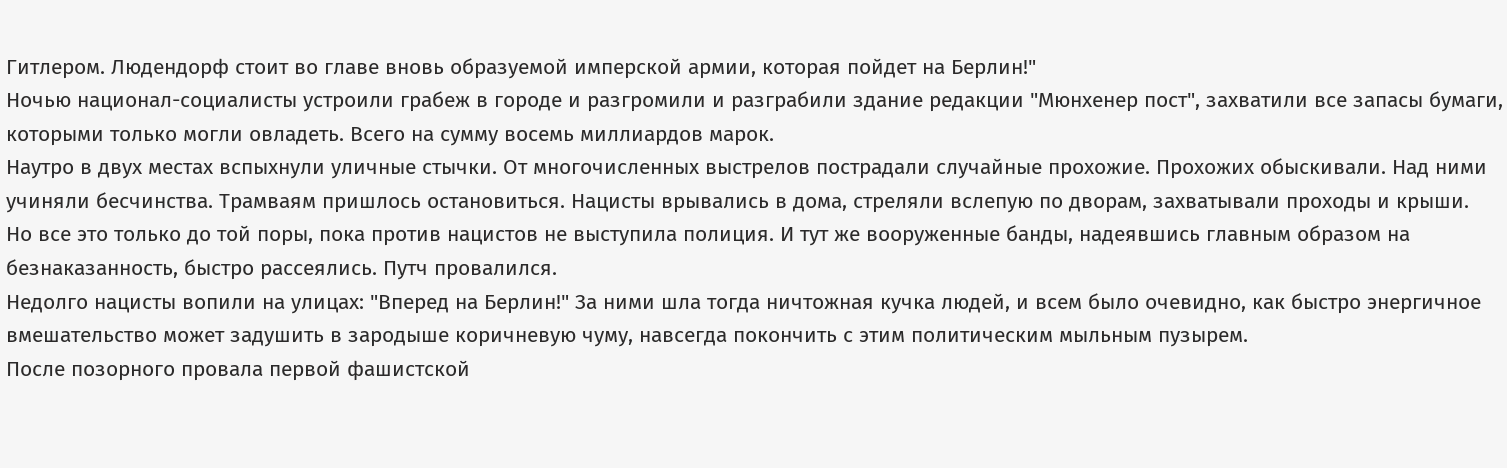Гитлером. Людендорф стоит во главе вновь образуемой имперской армии, которая пойдет на Берлин!"
Ночью национал-социалисты устроили грабеж в городе и разгромили и разграбили здание редакции "Мюнхенер пост", захватили все запасы бумаги, которыми только могли овладеть. Всего на сумму восемь миллиардов марок.
Наутро в двух местах вспыхнули уличные стычки. От многочисленных выстрелов пострадали случайные прохожие. Прохожих обыскивали. Над ними учиняли бесчинства. Трамваям пришлось остановиться. Нацисты врывались в дома, стреляли вслепую по дворам, захватывали проходы и крыши.
Но все это только до той поры, пока против нацистов не выступила полиция. И тут же вооруженные банды, надеявшись главным образом на безнаказанность, быстро рассеялись. Путч провалился.
Недолго нацисты вопили на улицах: "Вперед на Берлин!" За ними шла тогда ничтожная кучка людей, и всем было очевидно, как быстро энергичное вмешательство может задушить в зародыше коричневую чуму, навсегда покончить с этим политическим мыльным пузырем.
После позорного провала первой фашистской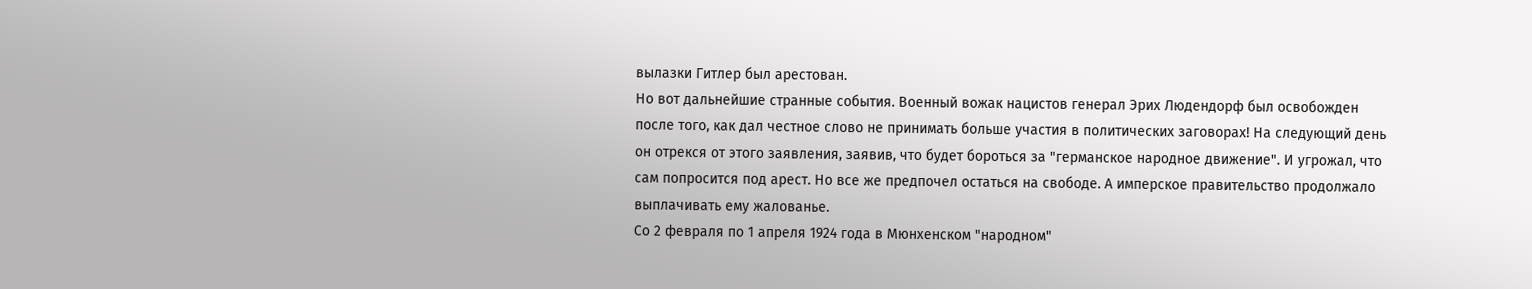вылазки Гитлер был арестован.
Но вот дальнейшие странные события. Военный вожак нацистов генерал Эрих Людендорф был освобожден после того, как дал честное слово не принимать больше участия в политических заговорах! На следующий день он отрекся от этого заявления, заявив, что будет бороться за "германское народное движение". И угрожал, что сам попросится под арест. Но все же предпочел остаться на свободе. А имперское правительство продолжало выплачивать ему жалованье.
Со 2 февраля по 1 апреля 1924 года в Мюнхенском "народном"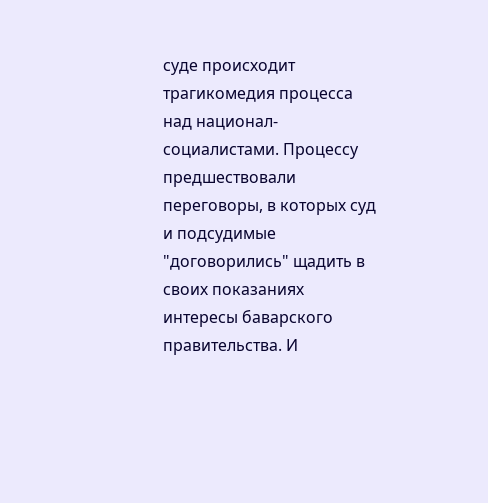суде происходит трагикомедия процесса над национал-социалистами. Процессу предшествовали переговоры, в которых суд и подсудимые "договорились" щадить в своих показаниях интересы баварского правительства. И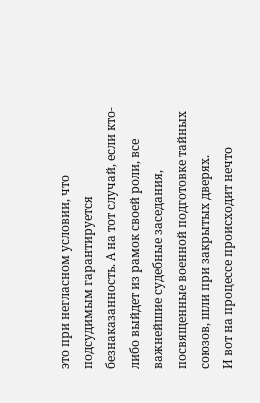это при негласном условии, что подсудимым гарантируется безнаказанность. А на тот случай, если кто-либо выйдет из рамок своей роли, все важнейшие судебные заседания, посвященные военной подготовке тайных союзов, шли при закрытых дверях.
И вот на процессе происходит нечто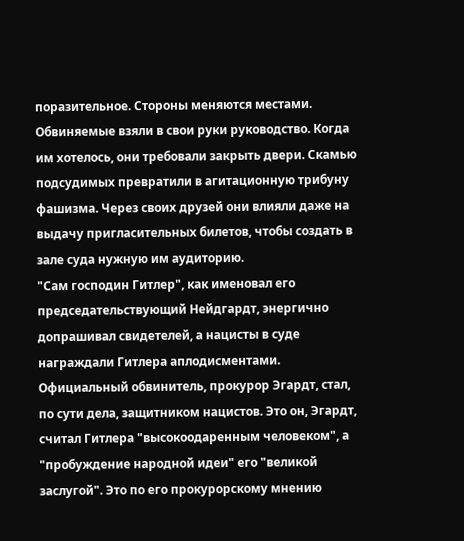поразительное. Стороны меняются местами. Обвиняемые взяли в свои руки руководство. Когда им хотелось, они требовали закрыть двери. Скамью подсудимых превратили в агитационную трибуну фашизма. Через своих друзей они влияли даже на выдачу пригласительных билетов, чтобы создать в зале суда нужную им аудиторию.
"Сам господин Гитлер", как именовал его председательствующий Нейдгардт, энергично допрашивал свидетелей, а нацисты в суде награждали Гитлера аплодисментами.
Официальный обвинитель, прокурор Эгардт, стал, по сути дела, защитником нацистов. Это он, Эгардт, считал Гитлера "высокоодаренным человеком", а "пробуждение народной идеи" его "великой заслугой". Это по его прокурорскому мнению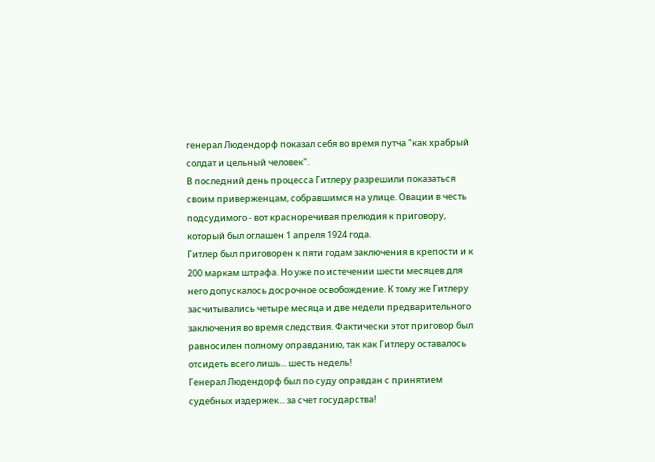генерал Людендорф показал себя во время путча "как храбрый солдат и цельный человек".
В последний день процесса Гитлеру разрешили показаться своим приверженцам, собравшимся на улице. Овации в честь подсудимого - вот красноречивая прелюдия к приговору, который был оглашен 1 апреля 1924 года.
Гитлер был приговорен к пяти годам заключения в крепости и к 200 маркам штрафа. Но уже по истечении шести месяцев для него допускалось досрочное освобождение. К тому же Гитлеру засчитывались четыре месяца и две недели предварительного заключения во время следствия. Фактически этот приговор был равносилен полному оправданию, так как Гитлеру оставалось отсидеть всего лишь... шесть недель!
Генерал Людендорф был по суду оправдан с принятием судебных издержек... за счет государства!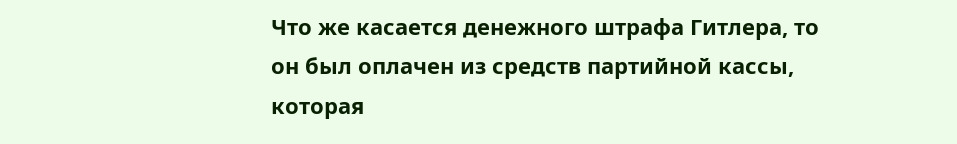Что же касается денежного штрафа Гитлера, то он был оплачен из средств партийной кассы, которая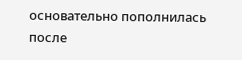основательно пополнилась после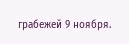грабежей 9 ноября.